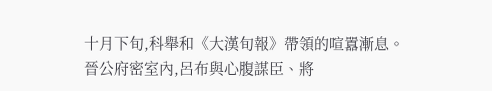十月下旬,科舉和《大漢旬報》帶領的喧囂漸息。
晉公府密室內,呂布與心腹謀臣、將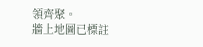領齊聚。
牆上地圖已標註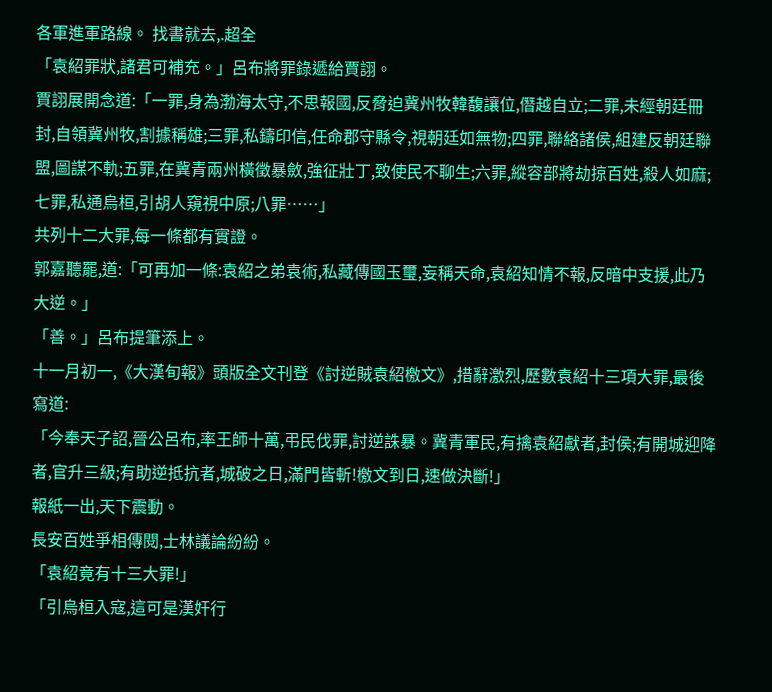各軍進軍路線。 找書就去,.超全
「袁紹罪狀,諸君可補充。」呂布將罪錄遞給賈詡。
賈詡展開念道:「一罪,身為渤海太守,不思報國,反脅迫冀州牧韓馥讓位,僭越自立;二罪,未經朝廷冊封,自領冀州牧,割據稱雄;三罪,私鑄印信,任命郡守縣令,視朝廷如無物;四罪,聯絡諸侯,組建反朝廷聯盟,圖謀不軌;五罪,在冀青兩州橫徵暴斂,強征壯丁,致使民不聊生;六罪,縱容部將劫掠百姓,殺人如麻;七罪,私通烏桓,引胡人窺視中原;八罪……」
共列十二大罪,每一條都有實證。
郭嘉聽罷,道:「可再加一條:袁紹之弟袁術,私藏傳國玉璽,妄稱天命,袁紹知情不報,反暗中支援,此乃大逆。」
「善。」呂布提筆添上。
十一月初一,《大漢旬報》頭版全文刊登《討逆賊袁紹檄文》,措辭激烈,歷數袁紹十三項大罪,最後寫道:
「今奉天子詔,晉公呂布,率王師十萬,弔民伐罪,討逆誅暴。冀青軍民,有擒袁紹獻者,封侯;有開城迎降者,官升三級;有助逆抵抗者,城破之日,滿門皆斬!檄文到日,速做決斷!」
報紙一出,天下震動。
長安百姓爭相傳閱,士林議論紛紛。
「袁紹竟有十三大罪!」
「引烏桓入寇,這可是漢奸行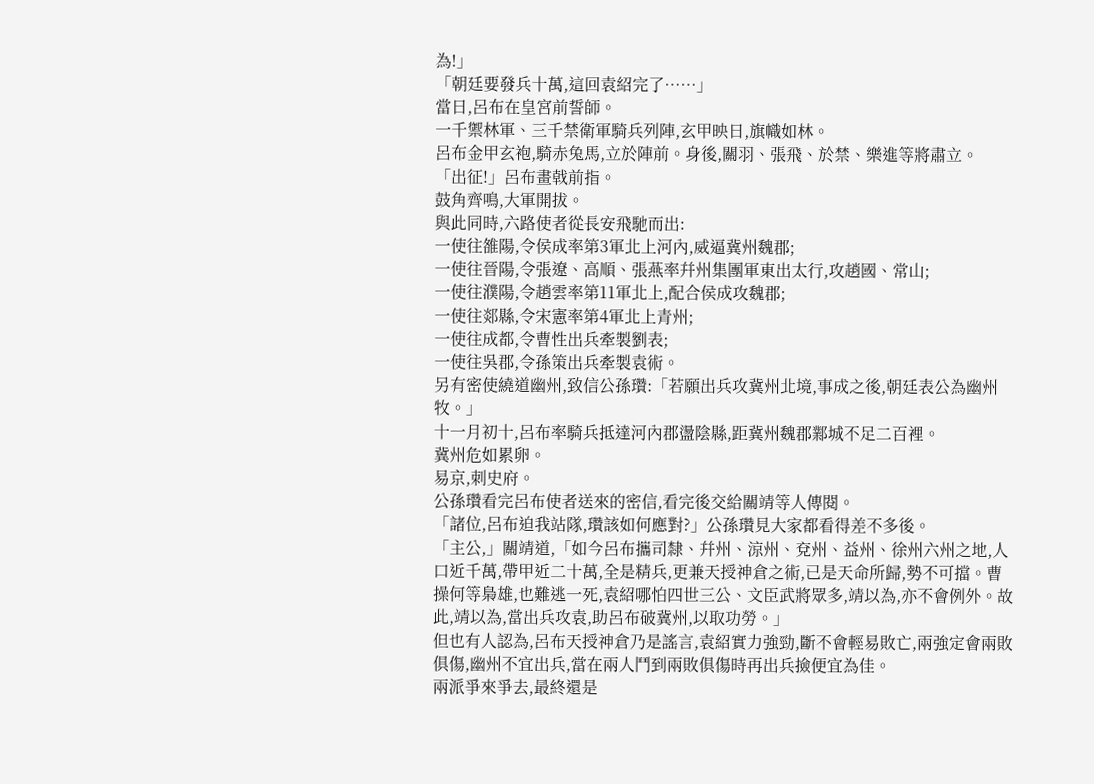為!」
「朝廷要發兵十萬,這回袁紹完了……」
當日,呂布在皇宮前誓師。
一千禦林軍、三千禁衛軍騎兵列陣,玄甲映日,旗幟如林。
呂布金甲玄袍,騎赤兔馬,立於陣前。身後,關羽、張飛、於禁、樂進等將肅立。
「出征!」呂布畫戟前指。
鼓角齊鳴,大軍開拔。
與此同時,六路使者從長安飛馳而出:
一使往雒陽,令侯成率第3軍北上河內,威逼冀州魏郡;
一使往晉陽,令張遼、高順、張燕率幷州集團軍東出太行,攻趙國、常山;
一使往濮陽,令趙雲率第11軍北上,配合侯成攻魏郡;
一使往郯縣,令宋憲率第4軍北上青州;
一使往成都,令曹性出兵牽製劉表;
一使往吳郡,令孫策出兵牽製袁術。
另有密使繞道幽州,致信公孫瓚:「若願出兵攻冀州北境,事成之後,朝廷表公為幽州牧。」
十一月初十,呂布率騎兵抵達河內郡盪陰縣,距冀州魏郡鄴城不足二百裡。
冀州危如累卵。
易京,刺史府。
公孫瓚看完呂布使者送來的密信,看完後交給關靖等人傳閱。
「諸位,呂布迫我站隊,瓚該如何應對?」公孫瓚見大家都看得差不多後。
「主公,」關靖道,「如今呂布攜司隸、幷州、涼州、兗州、益州、徐州六州之地,人口近千萬,帶甲近二十萬,全是精兵,更兼天授神倉之術,已是天命所歸,勢不可擋。曹操何等梟雄,也難逃一死,袁紹哪怕四世三公、文臣武將眾多,靖以為,亦不會例外。故此,靖以為,當出兵攻袁,助呂布破冀州,以取功勞。」
但也有人認為,呂布天授神倉乃是謠言,袁紹實力強勁,斷不會輕易敗亡,兩強定會兩敗俱傷,幽州不宜出兵,當在兩人鬥到兩敗俱傷時再出兵撿便宜為佳。
兩派爭來爭去,最終還是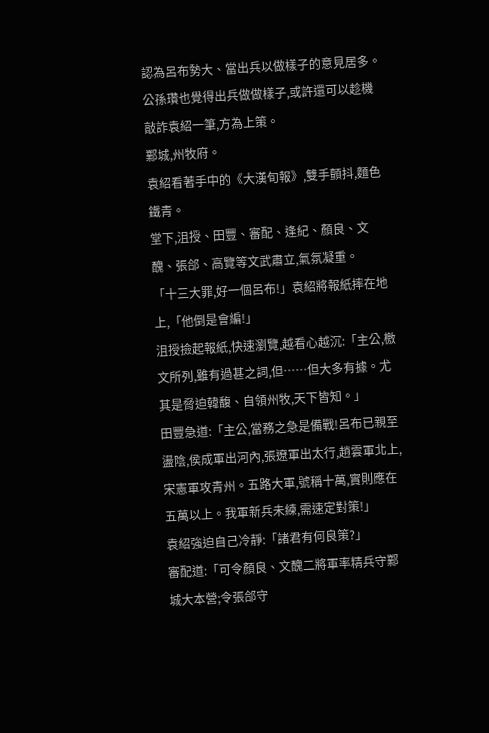認為呂布勢大、當出兵以做樣子的意見居多。公孫瓚也覺得出兵做做樣子,或許還可以趁機敲詐袁紹一筆,方為上策。
鄴城,州牧府。
袁紹看著手中的《大漢旬報》,雙手顫抖,麵色鐵青。
堂下,沮授、田豐、審配、逢紀、顏良、文醜、張郃、高覽等文武肅立,氣氛凝重。
「十三大罪,好一個呂布!」袁紹將報紙摔在地上,「他倒是會編!」
沮授撿起報紙,快速瀏覽,越看心越沉:「主公,檄文所列,雖有過甚之詞,但……但大多有據。尤其是脅迫韓馥、自領州牧,天下皆知。」
田豐急道:「主公,當務之急是備戰!呂布已親至盪陰,侯成軍出河內,張遼軍出太行,趙雲軍北上,宋憲軍攻青州。五路大軍,號稱十萬,實則應在五萬以上。我軍新兵未練,需速定對策!」
袁紹強迫自己冷靜:「諸君有何良策?」
審配道:「可令顏良、文醜二將軍率精兵守鄴城大本營;令張郃守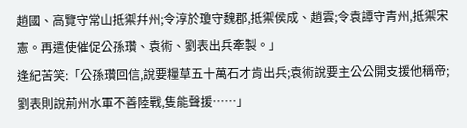趙國、高覽守常山抵禦幷州;令淳於瓊守魏郡,抵禦侯成、趙雲;令袁譚守青州,抵禦宋憲。再遣使催促公孫瓚、袁術、劉表出兵牽製。」
逢紀苦笑:「公孫瓚回信,說要糧草五十萬石才肯出兵;袁術說要主公公開支援他稱帝;劉表則說荊州水軍不善陸戰,隻能聲援……」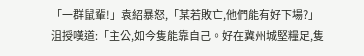「一群鼠輩!」袁紹暴怒,「某若敗亡,他們能有好下場?」
沮授嘆道:「主公,如今隻能靠自己。好在冀州城堅糧足,隻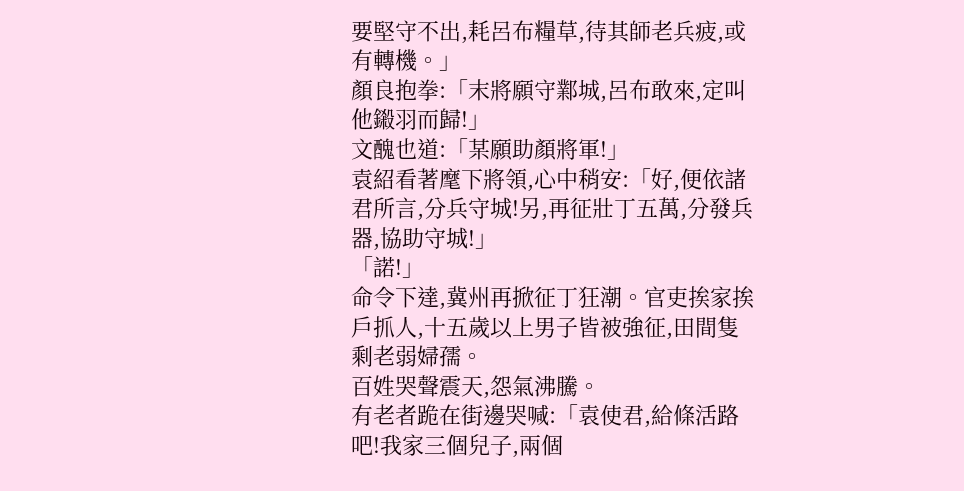要堅守不出,耗呂布糧草,待其師老兵疲,或有轉機。」
顏良抱拳:「末將願守鄴城,呂布敢來,定叫他鎩羽而歸!」
文醜也道:「某願助顏將軍!」
袁紹看著麾下將領,心中稍安:「好,便依諸君所言,分兵守城!另,再征壯丁五萬,分發兵器,協助守城!」
「諾!」
命令下達,冀州再掀征丁狂潮。官吏挨家挨戶抓人,十五歲以上男子皆被強征,田間隻剩老弱婦孺。
百姓哭聲震天,怨氣沸騰。
有老者跪在街邊哭喊:「袁使君,給條活路吧!我家三個兒子,兩個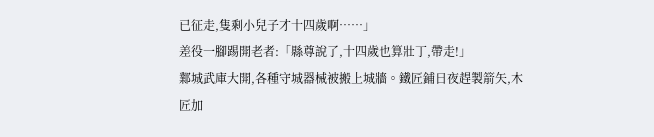已征走,隻剩小兒子才十四歲啊……」
差役一腳踢開老者:「縣尊說了,十四歲也算壯丁,帶走!」
鄴城武庫大開,各種守城器械被搬上城牆。鐵匠鋪日夜趕製箭矢,木匠加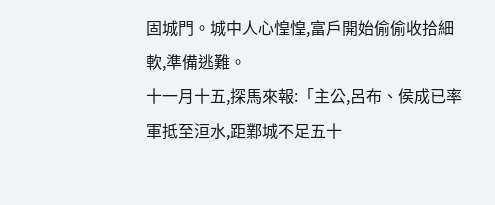固城門。城中人心惶惶,富戶開始偷偷收拾細軟,準備逃難。
十一月十五,探馬來報:「主公,呂布、侯成已率軍抵至洹水,距鄴城不足五十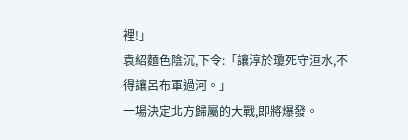裡!」
袁紹麵色陰沉,下令:「讓淳於瓊死守洹水,不得讓呂布軍過河。」
一場決定北方歸屬的大戰,即將爆發。